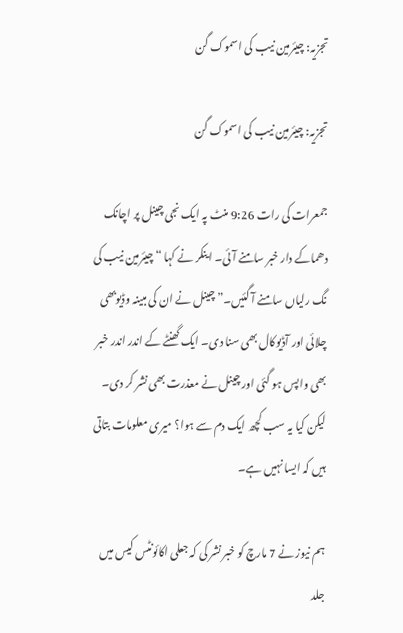تجزیہ: چیئرمین نیب کی اسموک گن

تجزیہ: چیئرمین نیب کی اسموک گن

جمعرات کی رات 9:26 منٹ پہ ایک نجی چینل پر اچانک دھماکے دار خبر سامنے آئی۔ اینکر نے کہا “چیئرمین نیب کی نگ رلیاں سامنے آ گئیں۔” چینل نے ان کی مبینہ وڈیوبھی چلائی اور آڈیوکال بھی سنا دی۔ ایک گھنٹے کے اندر اندر خبر بھی واپس ہو گئی اور چینل نے معذرت بھی نشر کر دی۔ لیکن کیا یہ سب کچھ ایک دم سے ہوا؟ میری معلومات بتاتی ہیں کہ ایسا نہیں ہے۔

ہم نیوز نے 7 مارچ کو خبر نشر کی کہ جعلی اکائونٹس کیس میں جلد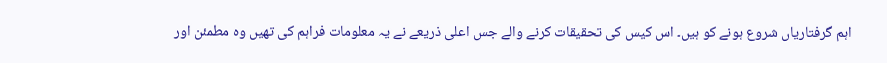اہم گرفتاریاں شروع ہونے کو ہیں۔ اس کیس کی تحقیقات کرنے والے جس اعلی ذریعے نے یہ معلومات فراہم کی تھیں وہ مطمئن اور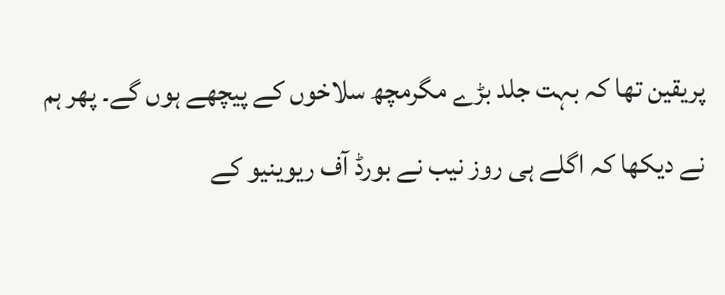پریقین تھا کہ بہت جلد بڑے مگرمچھ سلاخوں کے پیچھے ہوں گے۔ پھر ہم نے دیکھا کہ اگلے ہی روز نیب نے بورڈ آف ریوینیو کے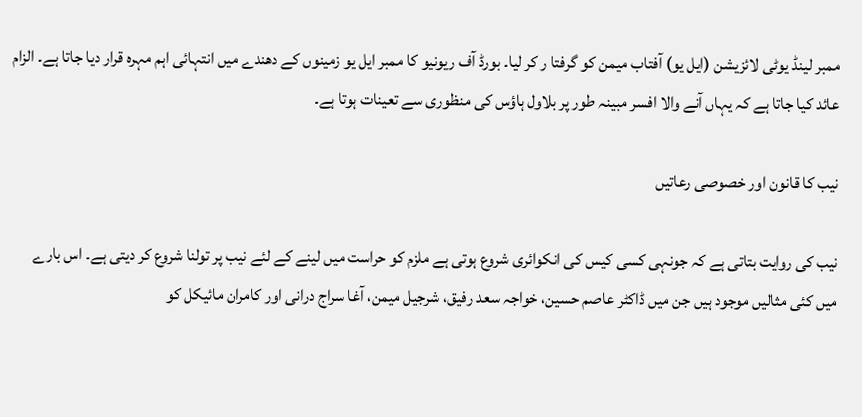ممبر لینڈ یوٹی لائزیشن (ایل یو) آفتاب میمن کو گرفتا ر کر لیا۔ بورڈ آف ریونیو کا ممبر ایل یو زمینوں کے دھندے میں انتہائی اہم مہرہ قرار دیا جاتا ہے۔ الزام عائد کیا جاتا ہے کہ یہاں آنے والا افسر مبینہ طور پر بلاول ہاؤس کی منظوری سے تعینات ہوتا ہے۔

نیب کا قانون اور خصوصی رعاتیں

نیب کی روایت بتاتی ہے کہ جونہی کسی کیس کی انکوائری شروع ہوتی ہے ملزم کو حراست میں لینے کے لئے نیب پر تولنا شروع کر دیتی ہے۔ اس بارے میں کئی مثالیں موجود ہیں جن میں ڈاکٹر عاصم حسین، خواجہ سعد رفیق، شرجیل میمن، آغا سراج درانی اور کامران مائیکل کو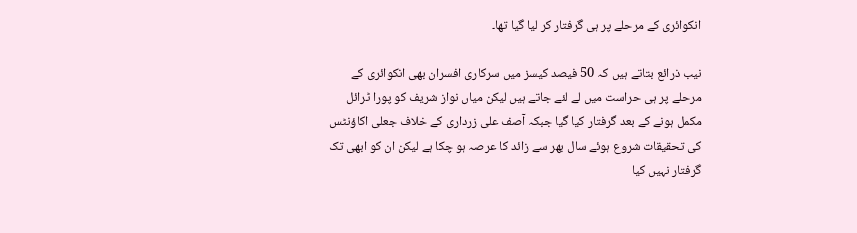انکوائری کے مرحلے پر ہی گرفتار کر لیا گیا تھا۔

نیب ذرائع بتاتے ہیں کہ 50 فیصد کیسز میں سرکاری افسران بھی انکوائری کے مرحلے پر ہی حراست میں لے لئے جاتے ہیں لیکن میاں نواز شریف کو پورا ٹرائل مکمل ہونے کے بعد گرفتار کیا گیا جبکہ آصف علی زرداری کے خلاف جعلی اکاؤنٹس کی تحقیقات شروع ہوئے سال بھر سے زائد کا عرصہ ہو چکا ہے لیکن ان کو ابھی تک گرفتار نہیں کیا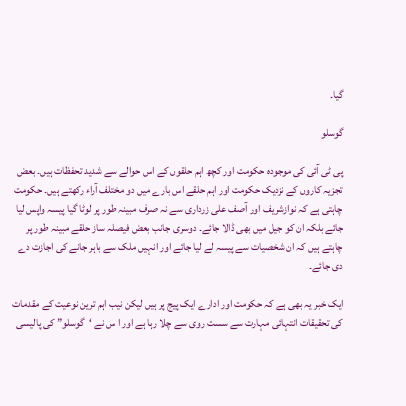گیا۔

گوسلو

پی ٹی آئی کی موجودہ حکومت اور کچھ اہم حلقوں کے اس حوالے سے شدید تحفظات ہیں۔ بعض تجزیہ کاروں کے نزدیک حکومت اور اہم حلقے اس بارے میں دو مختلف آراء رکھتے ہیں۔ حکومت چاہتی ہے کہ نوازشریف اور آصف علی زرداری سے نہ صرف مبینہ طور پر لوٹا گیا پیسہ واپس لیا جائے بلکہ ان کو جیل میں بھی ڈالا جائے۔ دوسری جانب بعض فیصلہ ساز حلقے مبینہ طور پر چاہتے ہیں کہ ان شخصیات سے پیسہ لے لیا جائے اور انہیں ملک سے باہر جانے کی اجازت دے دی جائے۔

ایک خبر یہ بھی ہے کہ حکومت اور ادارے ایک پیج پر ہیں لیکن نیب اہم ترین نوعیت کے مقدمات کی تحقیقات انتہائی مہارت سے سست روی سے چلا رہا ہے اور ا س نے ‘گوسلو” کی پالیسی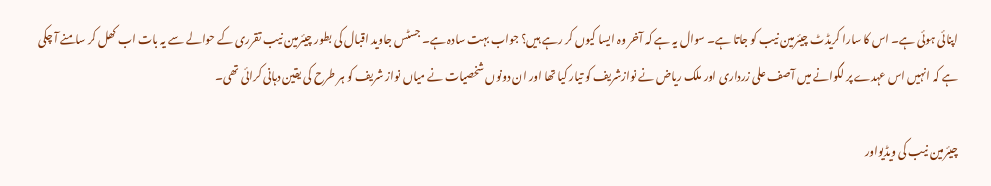اپنائی ہوئی ہے۔ اس کا سارا کریڈٹ چیئرمین نیب کو جاتا ہے۔ سوال یہ ہے کہ آخر وہ ایسا کیوں کر رہے ہیں؟ جواب بہت سادہ ہے۔ جسٹس جاوید اقبال کی بطور چیئرمین نیب تقرری کے حوالے سے یہ بات اب کھل کر سامنے آ چکی ہے کہ انہیں اس عہدے پر لگوانے میں آصف علی زرداری اور ملک ریاض نے نوازشریف کو تیار کیا تھا اور ان دونوں شخصیات نے میاں نواز شریف کو ہر طرح کی یقین دہانی کرائی تھی۔

چیئرمین نیب کی ویڈیواور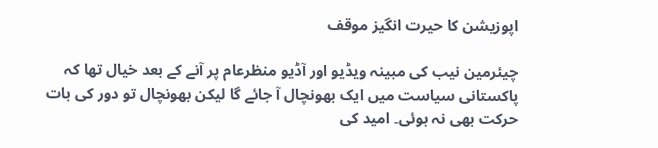اپوزیشن کا حیرت انگیز موقف

چیئرمین نیب کی مبینہ ویڈیو اور آڈیو منظرعام پر آنے کے بعد خیال تھا کہ پاکستانی سیاست میں ایک بھونچال آ جائے گا لیکن بھونچال تو دور کی بات حرکت بھی نہ ہوئی۔ امید کی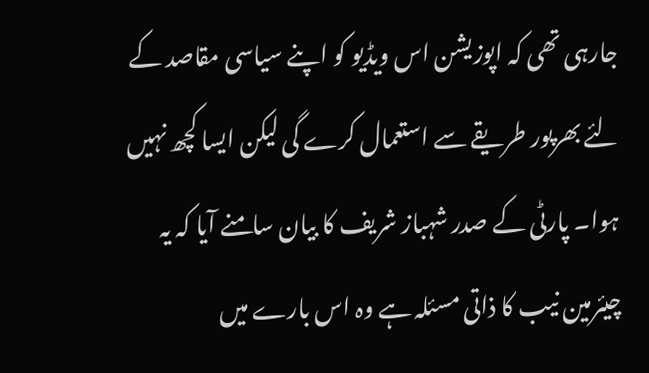جارہی تھی کہ اپوزیشن اس ویڈیو کو اپنے سیاسی مقاصد کے لئے بھرپور طریقے سے استعمال کرے گی لیکن ایسا کچھ نہیں ہوا۔ پارٹی کے صدر شہباز شریف کا بیان سامنے آیا کہ یہ چیئرمین نیب کا ذاتی مسئلہ ہے وہ اس بارے میں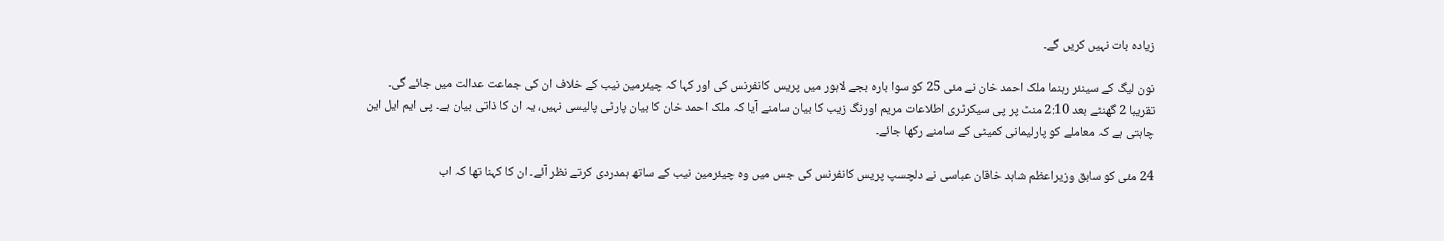زیادہ بات نہیں کریں گے۔

نون لیگ کے سینئر رہنما ملک احمد خان نے مئی 25 کو سوا بارہ بجے لاہور میں پریس کانفرنس کی اور کہا کہ چیئرمین نیب کے خلاف ان کی جماعت عدالت میں جائے گی۔ تقریبا 2 گھنٹے بعد 2:10 منٹ پر پی سیکرٹری اطلاعات مریم اورنگ زیب کا بیان سامنے آیا کہ ملک احمد خان کا بیان پارٹی پالیسی نہیں، یہ ان کا ذاتی بیان ہے۔ پی ایم ایل این چاہتی ہے کہ معاملے کو پارلیمانی کمیٹی کے سامنے رکھا جائے۔

24 مئی کو سابق وزیراعظم شاہد خاقان عباسی نے دلچسپ پریس کانفرنس کی جس میں وہ چیئرمین نیب کے ساتھ ہمدردی کرتے نظر آئے۔ ان کا کہنا تھا کہ اب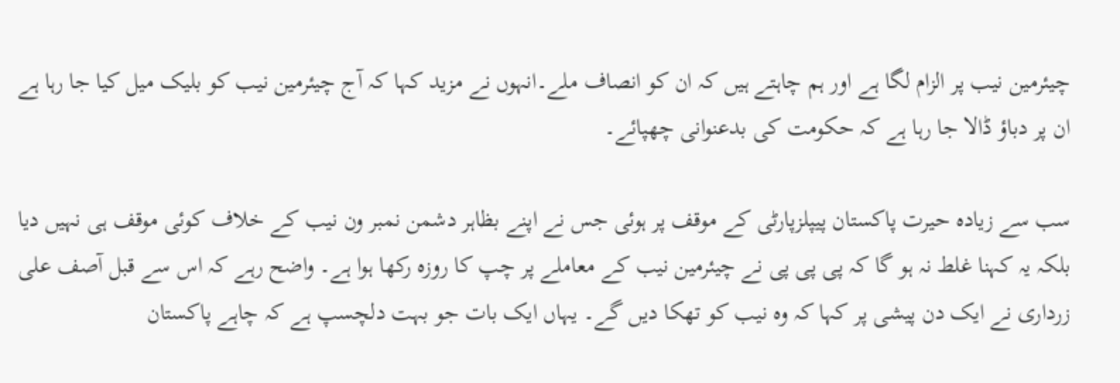چیئرمین نیب پر الزام لگا ہے اور ہم چاہتے ہیں کہ ان کو انصاف ملے۔انہوں نے مزید کہا کہ آج چیئرمین نیب کو بلیک میل کیا جا رہا ہے ان پر دباؤ ڈالا جا رہا ہے کہ حکومت کی بدعنوانی چھپائے۔

سب سے زیادہ حیرت پاکستان پیپلزپارٹی کے موقف پر ہوئی جس نے اپنے بظاہر دشمن نمبر ون نیب کے خلاف کوئی موقف ہی نہیں دیا بلکہ یہ کہنا غلط نہ ہو گا کہ پی پی پی نے چیئرمین نیب کے معاملے پر چپ کا روزہ رکھا ہوا ہے۔ واضح رہے کہ اس سے قبل آصف علی زرداری نے ایک دن پیشی پر کہا کہ وہ نیب کو تھکا دیں گے۔ یہاں ایک بات جو بہت دلچسپ ہے کہ چاہے پاکستان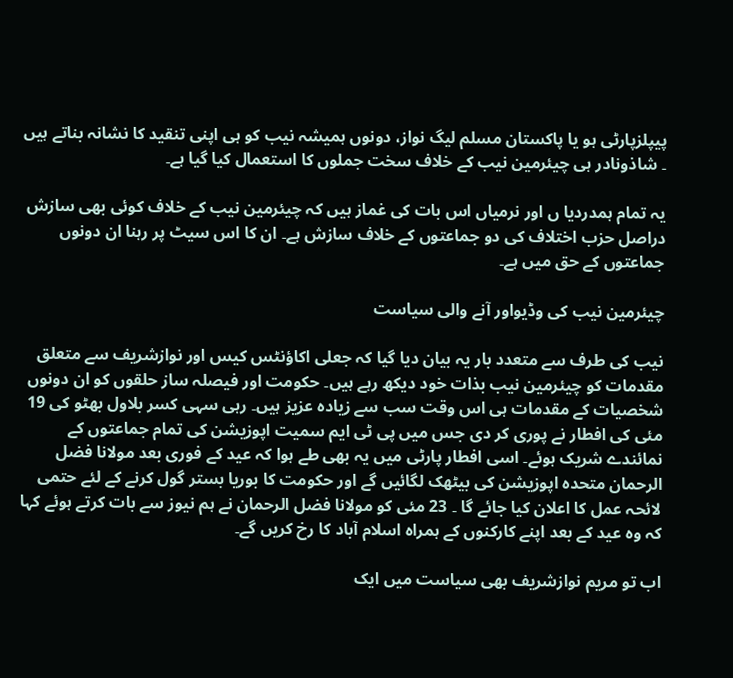پیپلزپارٹی ہو یا پاکستان مسلم لیگ نواز، دونوں ہمیشہ نیب کو ہی اپنی تنقید کا نشانہ بناتے ہیں ۔ شاذونادر ہی چیئرمین نیب کے خلاف سخت جملوں کا استعمال کیا گیا ہے۔

یہ تمام ہمدردیا ں اور نرمیاں اس بات کی غماز ہیں کہ چیئرمین نیب کے خلاف کوئی بھی سازش دراصل حزب اختلاف کی دو جماعتوں کے خلاف سازش ہے۔ ان کا اس سیٹ پر رہنا ان دونوں جماعتوں کے حق میں ہے۔

چیئرمین نیب کی وڈیواور آنے والی سیاست

نیب کی طرف سے متعدد بار یہ بیان دیا گیا کہ جعلی اکاؤنٹس کیس اور نوازشریف سے متعلق مقدمات کو چیئرمین نیب بذات خود دیکھ رہے ہیں۔ حکومت اور فیصلہ ساز حلقوں کو ان دونوں شخصیات کے مقدمات ہی اس وقت سب سے زیادہ عزیز ہیں۔ رہی سہی کسر بلاول بھٹو کی 19 مئی کی افطار نے پوری کر دی جس میں پی ٹی ایم سمیت اپوزیشن کی تمام جماعتوں کے نمائندے شریک ہوئے۔ اسی افطار پارٹی میں یہ بھی طے ہوا کہ عید کے فوری بعد مولانا فضل الرحمان متحدہ اپوزیشن کی بیٹھک لگائیں گے اور حکومت کا بوریا بستر گول کرنے کے لئے حتمی لائحہ عمل کا اعلان کیا جائے گا ۔ 23 مئی کو مولانا فضل الرحمان نے ہم نیوز سے بات کرتے ہوئے کہا کہ وہ عید کے بعد اپنے کارکنوں کے ہمراہ اسلام آباد کا رخ کریں گے۔

اب تو مریم نوازشریف بھی سیاست میں ایک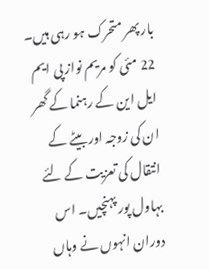بار پھر متحرک ہو رہی ہیں۔ 22 مئی کو مریم نواز پی ایم ایل این کے رہنما کے گھر ان کی زوجہ اور بیٹے کے انتقال کی تعزیت کے لئے بہاول پور پہنچیں۔ اس دوران انہوں نے وہاں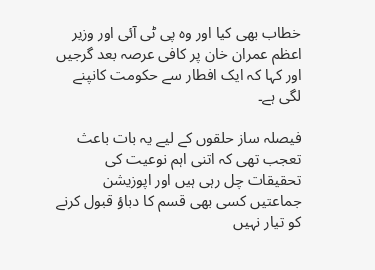خطاب بھی کیا اور وہ پی ٹی آئی اور وزیر اعظم عمران خان پر کافی عرصہ بعد گرجیں اور کہا کہ ایک افطار سے حکومت کانپنے لگی ہے۔

فیصلہ ساز حلقوں کے لیے یہ بات باعث تعجب تھی کہ اتنی اہم نوعیت کی تحقیقات چل رہی ہیں اور اپوزیشن جماعتیں کسی بھی قسم کا دباؤ قبول کرنے کو تیار نہیں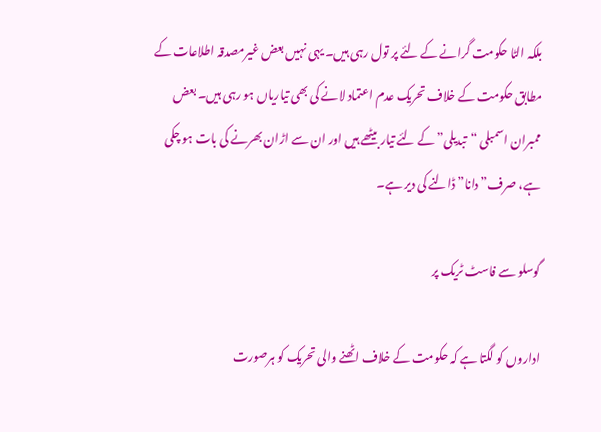بلکہ الٹا حکومت گرانے کے لئے پر تول رہی ہیں۔ یہی نہیں بعض غیرمصدقہ اطلاعات کے مطابق حکومت کے خلاف تحریک عدم اعتماد لانے کی بھی تیاریاں ہو رہی ہیں۔ بعض ممبران اسمبلی “تبدیلی” کے لئے تیار بیٹھے ہیں اور ان سے اڑان بھرنے کی بات ہو چکی ہے، صرف”دانا” ڈالنے کی دیر ہے۔

گوسلو سے فاسٹ ٹریک پر

اداروں کو لگتا ہے کہ حکومت کے خلاف اٹھنے والی تحریک کو ہرصورت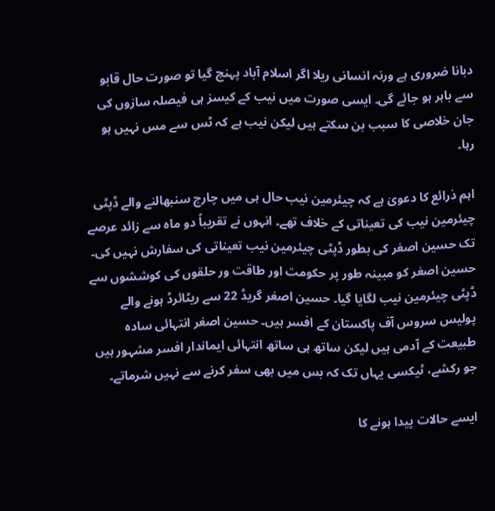دبانا ضروری ہے ورنہ انسانی ریلا اگر اسلام آباد پہنچ گیا تو صورت حال قابو سے باہر ہو جائے گی۔ ایسی صورت میں نیب کے کیسز ہی فیصلہ سازوں کی جان خلاصی کا سبب بن سکتے ہیں لیکن نیب ہے کہ ٹس سے مس نہیں ہو رہا۔

اہم ذرائع کا دعویٰ ہے کہ چیئرمین نیب حال ہی میں چارج سنبھالنے والے ڈپٹی چیئرمین نیب کی تعیناتی کے خلاف تھے۔ انہوں نے تقریباً دو ماہ سے زائد عرصے تک حسین اصغر کی بطور ڈپٹی چیئرمین نیب تعیناتی کی سفارش نہیں کی۔ حسین اصغر کو مبینہ طور پر حکومت اور طاقت ور حلقوں کی کوششوں سے ڈپٹی چیئرمین نیب لگایا گیا۔ حسین اصغر گریڈ 22 سے ریٹائرڈ ہونے والے پولیس سروس آف پاکستان کے افسر ہیں۔ حسین اصغر انتہائی سادہ طبیعت کے آدمی ہیں لیکن ساتھ ہی ساتھ انتہائی ایماندار افسر مشہور ہیں جو رکشے، ٹیکسی یہاں تک کہ بس میں بھی سفر کرنے سے نہیں شرماتے۔

ایسے حالات پیدا ہونے کا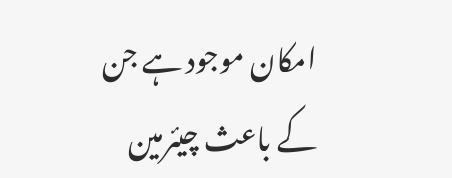امکان موجود ہے جن کے باعث چیئرمین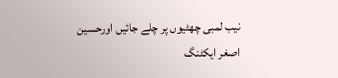نیب لمبی چھٹیوں پر چلے جائیں اورحسین اصغر ایکٹنگ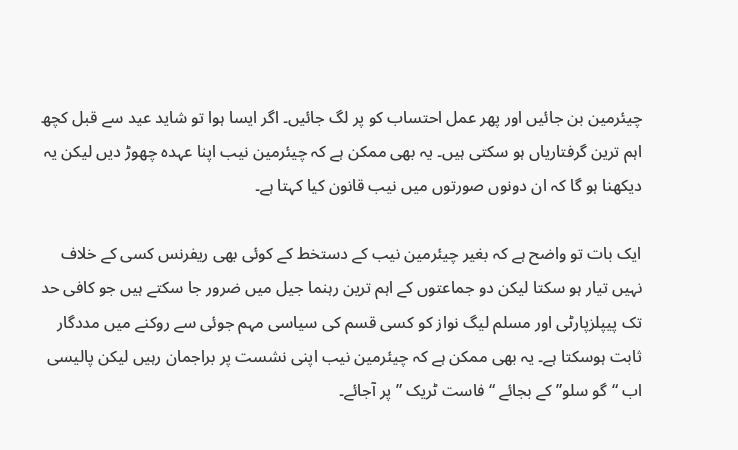چیئرمین بن جائیں اور پھر عمل احتساب کو پر لگ جائیں۔ اگر ایسا ہوا تو شاید عید سے قبل کچھ اہم ترین گرفتاریاں ہو سکتی ہیں۔ یہ بھی ممکن ہے کہ چیئرمین نیب اپنا عہدہ چھوڑ دیں لیکن یہ دیکھنا ہو گا کہ ان دونوں صورتوں میں نیب قانون کیا کہتا ہے۔

ایک بات تو واضح ہے کہ بغیر چیئرمین نیب کے دستخط کے کوئی بھی ریفرنس کسی کے خلاف نہیں تیار ہو سکتا لیکن دو جماعتوں کے اہم ترین رہنما جیل میں ضرور جا سکتے ہیں جو کافی حد تک پیپلزپارٹی اور مسلم لیگ نواز کو کسی قسم کی سیاسی مہم جوئی سے روکنے میں مددگار ثابت ہوسکتا ہے۔ یہ بھی ممکن ہے کہ چیئرمین نیب اپنی نشست پر براجمان رہیں لیکن پالیسی اب “گو سلو” کے بجائے “فاست ٹریک ” پر آجائے۔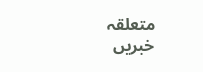متعلقہ خبریں